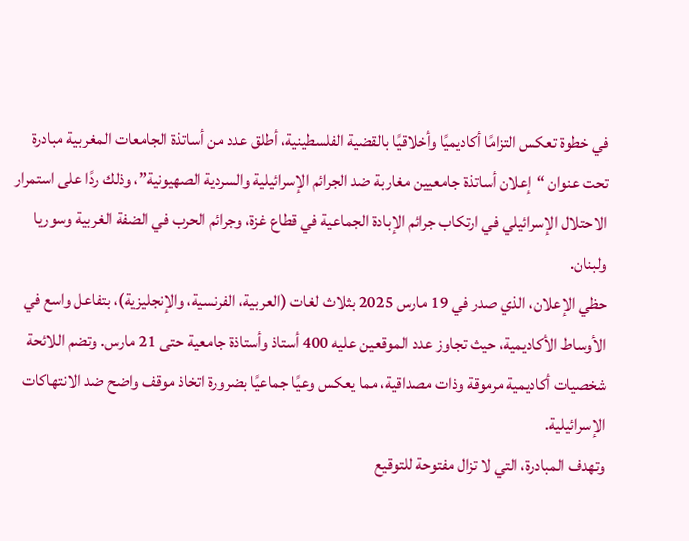في خطوة تعكس التزامًا أكاديميًا وأخلاقيًا بالقضية الفلسطينية، أطلق عدد من أساتذة الجامعات المغربية مبادرة تحت عنوان “إعلان أساتذة جامعيين مغاربة ضد الجرائم الإسرائيلية والسردية الصهيونية”، وذلك ردًا على استمرار الاحتلال الإسرائيلي في ارتكاب جرائم الإبادة الجماعية في قطاع غزة، وجرائم الحرب في الضفة الغربية وسوريا ولبنان.
حظي الإعلان، الذي صدر في 19 مارس 2025 بثلاث لغات (العربية، الفرنسية، والإنجليزية)، بتفاعل واسع في الأوساط الأكاديمية، حيث تجاوز عدد الموقعين عليه 400 أستاذ وأستاذة جامعية حتى 21 مارس. وتضم اللائحة شخصيات أكاديمية مرموقة وذات مصداقية، مما يعكس وعيًا جماعيًا بضرورة اتخاذ موقف واضح ضد الانتهاكات الإسرائيلية.
وتهدف المبادرة، التي لا تزال مفتوحة للتوقيع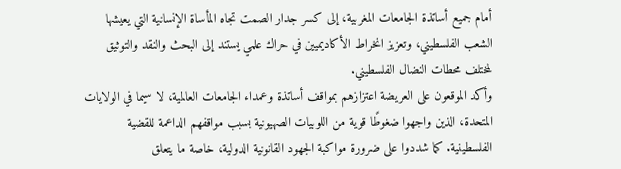أمام جميع أساتذة الجامعات المغربية، إلى كسر جدار الصمت تجاه المأساة الإنسانية التي يعيشها الشعب الفلسطيني، وتعزيز انخراط الأكاديميين في حراك علمي يستند إلى البحث والنقد والتوثيق لمختلف محطات النضال الفلسطيني.
وأكد الموقعون على العريضة اعتزازهم بمواقف أساتذة وعمداء الجامعات العالمية، لا سيما في الولايات المتحدة، الذين واجهوا ضغوطًا قوية من اللوبيات الصهيونية بسبب مواقفهم الداعمة للقضية الفلسطينية. كما شددوا على ضرورة مواكبة الجهود القانونية الدولية، خاصة ما يتعلق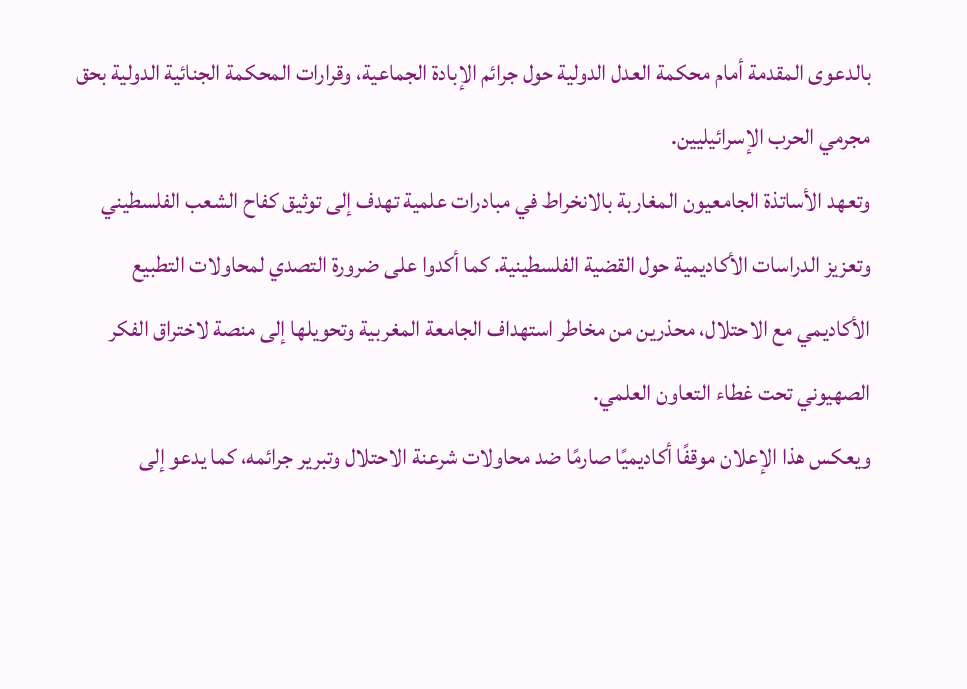بالدعوى المقدمة أمام محكمة العدل الدولية حول جرائم الإبادة الجماعية، وقرارات المحكمة الجنائية الدولية بحق مجرمي الحرب الإسرائيليين.
وتعهد الأساتذة الجامعيون المغاربة بالانخراط في مبادرات علمية تهدف إلى توثيق كفاح الشعب الفلسطيني وتعزيز الدراسات الأكاديمية حول القضية الفلسطينية. كما أكدوا على ضرورة التصدي لمحاولات التطبيع الأكاديمي مع الاحتلال، محذرين من مخاطر استهداف الجامعة المغربية وتحويلها إلى منصة لاختراق الفكر الصهيوني تحت غطاء التعاون العلمي.
ويعكس هذا الإعلان موقفًا أكاديميًا صارمًا ضد محاولات شرعنة الاحتلال وتبرير جرائمه، كما يدعو إلى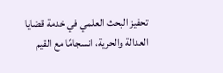تحفيز البحث العلمي في خدمة قضايا العدالة والحرية، انسجامًا مع القيم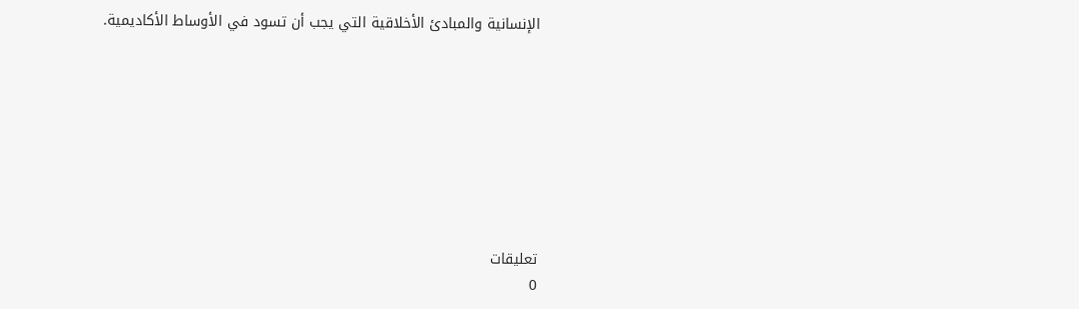الإنسانية والمبادئ الأخلاقية التي يجب أن تسود في الأوساط الأكاديمية.








تعليقات
0